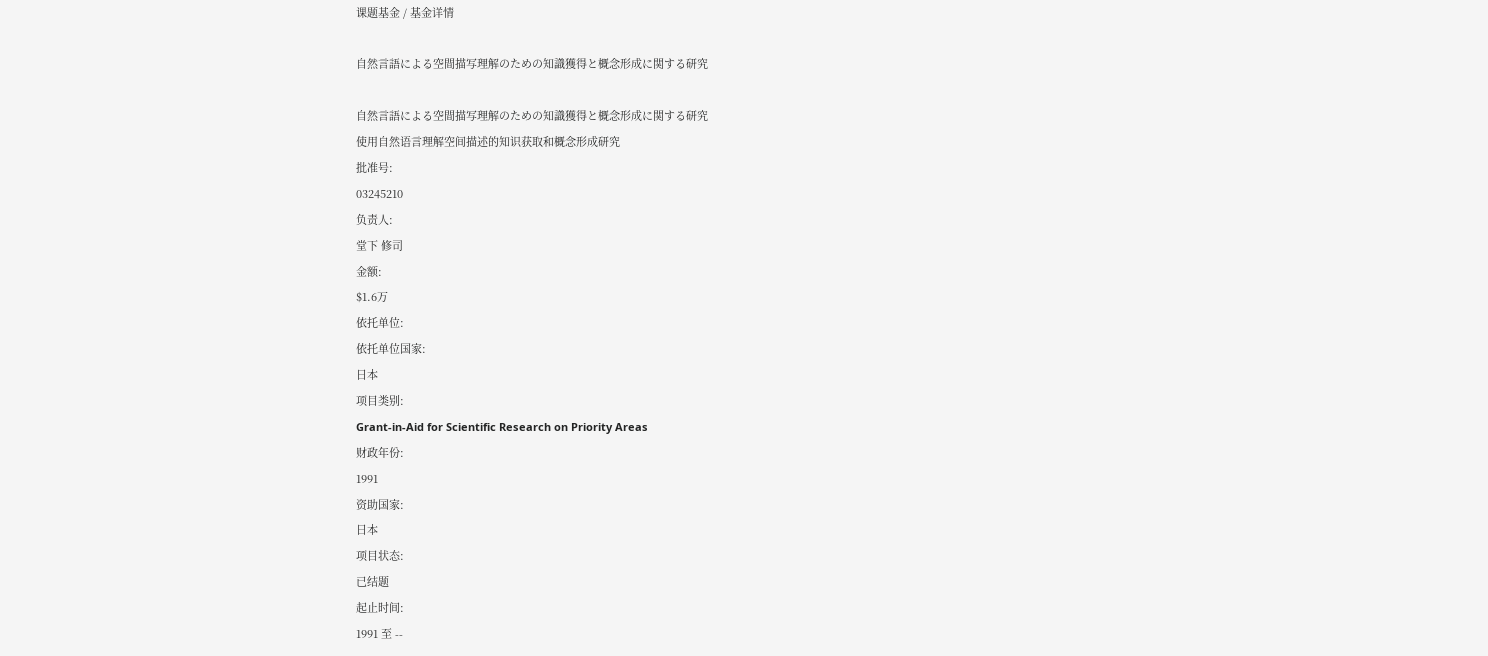课题基金 / 基金详情

自然言語による空間描写理解のための知識獲得と概念形成に関する研究

自然言語による空間描写理解のための知識獲得と概念形成に関する研究
使用自然语言理解空间描述的知识获取和概念形成研究
批准号:
03245210
负责人:
堂下 修司
金额:
$1.6万
依托单位:
依托单位国家:
日本
项目类别:
Grant-in-Aid for Scientific Research on Priority Areas
财政年份:
1991
资助国家:
日本
项目状态:
已结题
起止时间:
1991 至 --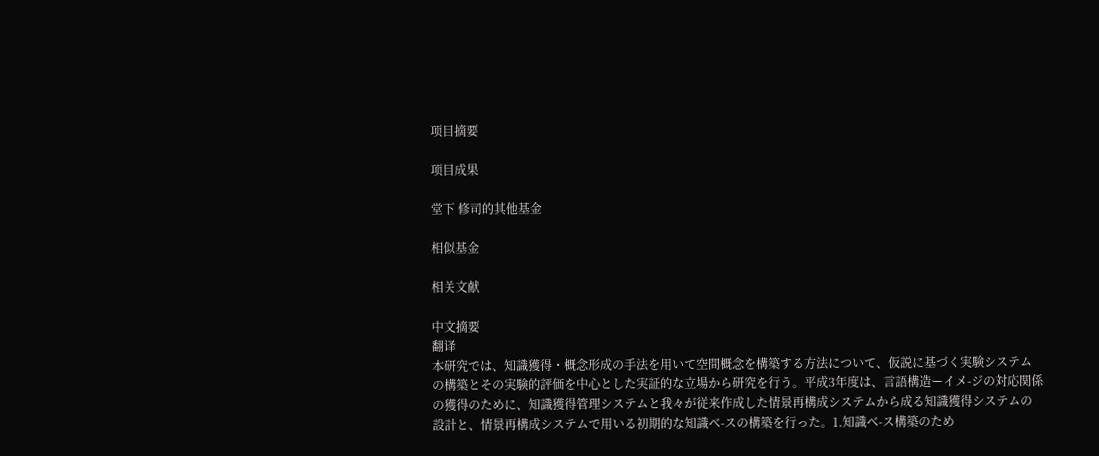项目摘要

项目成果

堂下 修司的其他基金

相似基金

相关文献

中文摘要
翻译
本研究では、知識獲得・概念形成の手法を用いて空間概念を構築する方法について、仮説に基づく実験システムの構築とその実験的評価を中心とした実証的な立場から研究を行う。平成3年度は、言語構造ーイメ-ジの対応関係の獲得のために、知識獲得管理システムと我々が従来作成した情景再構成システムから成る知識獲得システムの設計と、情景再構成システムで用いる初期的な知識ベ-スの構築を行った。1.知識ベ-ス構築のため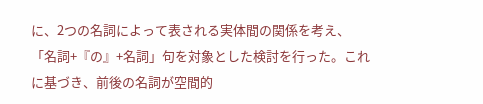に、2つの名詞によって表される実体間の関係を考え、「名詞+『の』+名詞」句を対象とした検討を行った。これに基づき、前後の名詞が空間的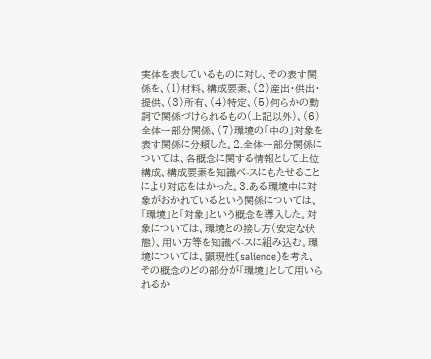実体を表しているものに対し、その表す関係を、(1)材料、構成要素、(2)産出・供出・提供、(3)所有、(4)特定、(5)何らかの動詞で関係づけられるもの(上記以外)、(6)全体ー部分関係、(7)環境の「中の」対象を表す関係に分類した。2.全体ー部分関係については、各概念に関する情報として上位構成、構成要素を知識ベ-スにもたせることにより対応をはかった。3.ある環境中に対象がおかれているという関係については、「環境」と「対象」という概念を導入した。対象については、環境との接し方(安定な状態)、用い方等を知識ベ-スに組み込む。環境については、顕現性(salience)を考え、その概念のどの部分が「環境」として用いられるか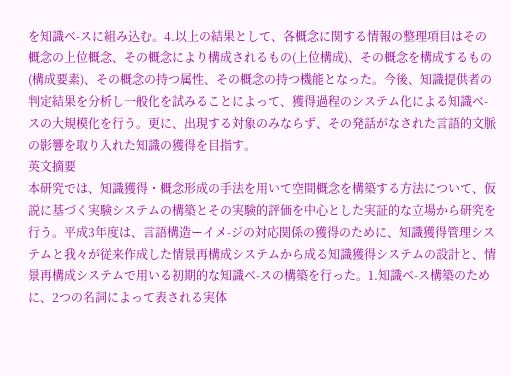を知識ベ-スに組み込む。4.以上の結果として、各概念に関する情報の整理項目はその概念の上位概念、その概念により構成されるもの(上位構成)、その概念を構成するもの(構成要素)、その概念の持つ属性、その概念の持つ機能となった。今後、知識提供者の判定結果を分析し一般化を試みることによって、獲得過程のシステム化による知識ベ-スの大規模化を行う。更に、出現する対象のみならず、その発話がなされた言語的文脈の影響を取り入れた知識の獲得を目指す。
英文摘要
本研究では、知識獲得・概念形成の手法を用いて空間概念を構築する方法について、仮説に基づく実験システムの構築とその実験的評価を中心とした実証的な立場から研究を行う。平成3年度は、言語構造ーイメ-ジの対応関係の獲得のために、知識獲得管理システムと我々が従来作成した情景再構成システムから成る知識獲得システムの設計と、情景再構成システムで用いる初期的な知識ベ-スの構築を行った。1.知識ベ-ス構築のために、2つの名詞によって表される実体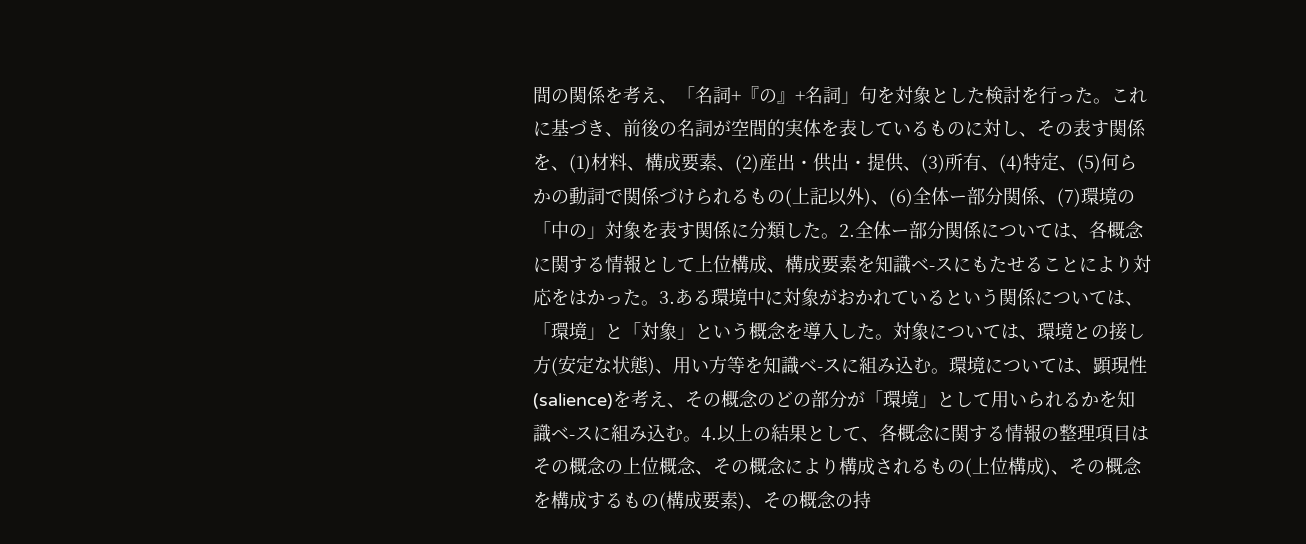間の関係を考え、「名詞+『の』+名詞」句を対象とした検討を行った。これに基づき、前後の名詞が空間的実体を表しているものに対し、その表す関係を、(1)材料、構成要素、(2)産出・供出・提供、(3)所有、(4)特定、(5)何らかの動詞で関係づけられるもの(上記以外)、(6)全体ー部分関係、(7)環境の「中の」対象を表す関係に分類した。2.全体ー部分関係については、各概念に関する情報として上位構成、構成要素を知識ベ-スにもたせることにより対応をはかった。3.ある環境中に対象がおかれているという関係については、「環境」と「対象」という概念を導入した。対象については、環境との接し方(安定な状態)、用い方等を知識ベ-スに組み込む。環境については、顕現性(salience)を考え、その概念のどの部分が「環境」として用いられるかを知識ベ-スに組み込む。4.以上の結果として、各概念に関する情報の整理項目はその概念の上位概念、その概念により構成されるもの(上位構成)、その概念を構成するもの(構成要素)、その概念の持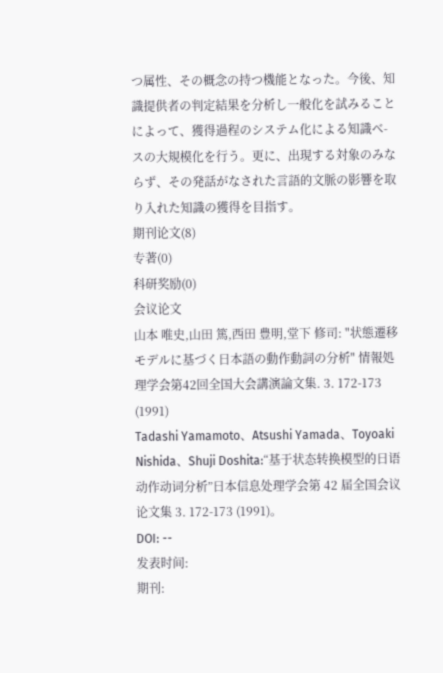つ属性、その概念の持つ機能となった。今後、知識提供者の判定結果を分析し一般化を試みることによって、獲得過程のシステム化による知識ベ-スの大規模化を行う。更に、出現する対象のみならず、その発話がなされた言語的文脈の影響を取り入れた知識の獲得を目指す。
期刊论文(8)
专著(0)
科研奖励(0)
会议论文
山本 唯史,山田 篤,西田 豊明,堂下 修司: "状態遷移モデルに基づく日本語の動作動詞の分析" 情報処理学会第42回全国大会講演論文集. 3. 172-173 (1991)
Tadashi Yamamoto、Atsushi Yamada、Toyoaki Nishida、Shuji Doshita:“基于状态转换模型的日语动作动词分析”日本信息处理学会第 42 届全国会议论文集 3. 172-173 (1991)。
DOI: --
发表时间:
期刊: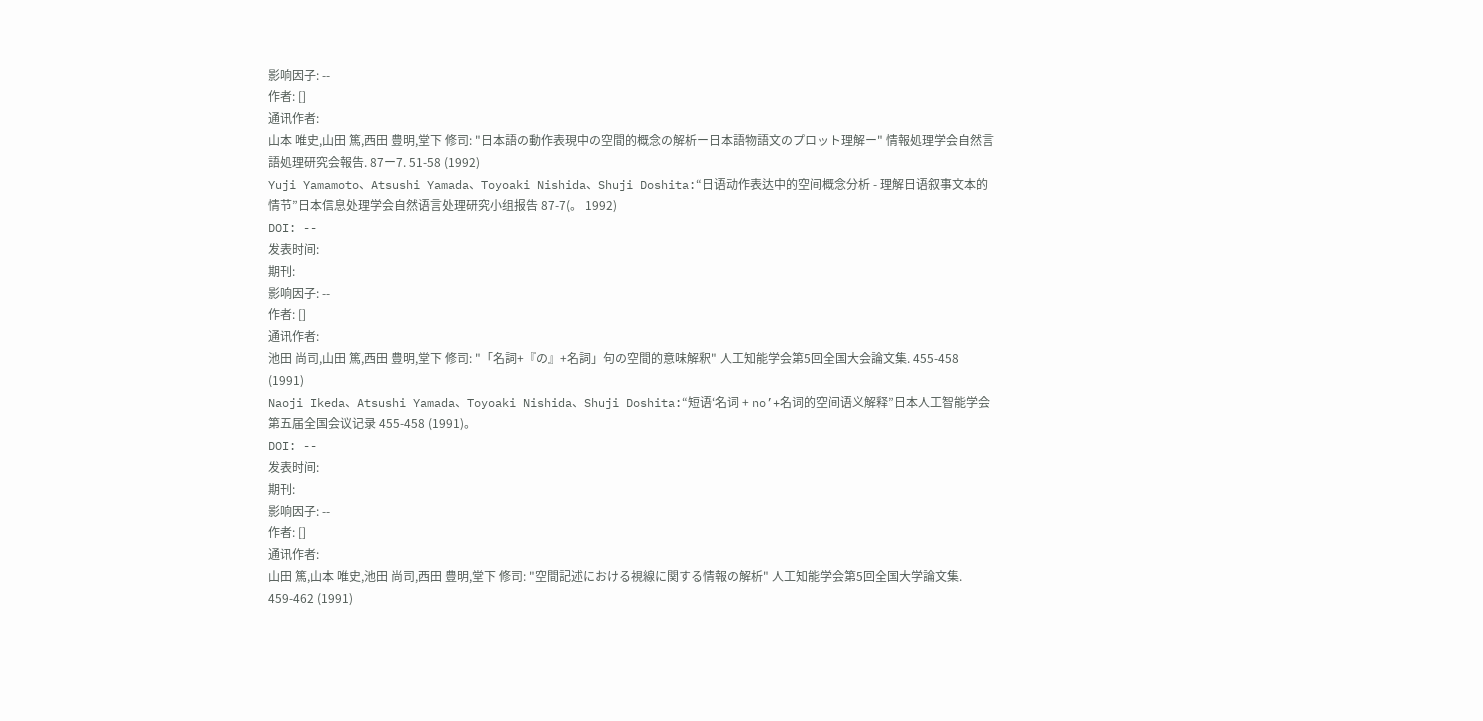影响因子: --
作者: []
通讯作者:
山本 唯史,山田 篤,西田 豊明,堂下 修司: "日本語の動作表現中の空間的概念の解析ー日本語物語文のプロット理解ー" 情報処理学会自然言語処理研究会報告. 87ー7. 51-58 (1992)
Yuji Yamamoto、Atsushi Yamada、Toyoaki Nishida、Shuji Doshita:“日语动作表达中的空间概念分析 - 理解日语叙事文本的情节”日本信息处理学会自然语言处理研究小组报告 87-7(。 1992)
DOI: --
发表时间:
期刊:
影响因子: --
作者: []
通讯作者:
池田 尚司,山田 篤,西田 豊明,堂下 修司: "「名詞+『の』+名詞」句の空間的意味解釈" 人工知能学会第5回全国大会論文集. 455-458 (1991)
Naoji Ikeda、Atsushi Yamada、Toyoaki Nishida、Shuji Doshita:“短语‘名词 + no’+名词的空间语义解释”日本人工智能学会第五届全国会议记录 455-458 (1991)。
DOI: --
发表时间:
期刊:
影响因子: --
作者: []
通讯作者:
山田 篤,山本 唯史,池田 尚司,西田 豊明,堂下 修司: "空間記述における視線に関する情報の解析" 人工知能学会第5回全国大学論文集. 459-462 (1991)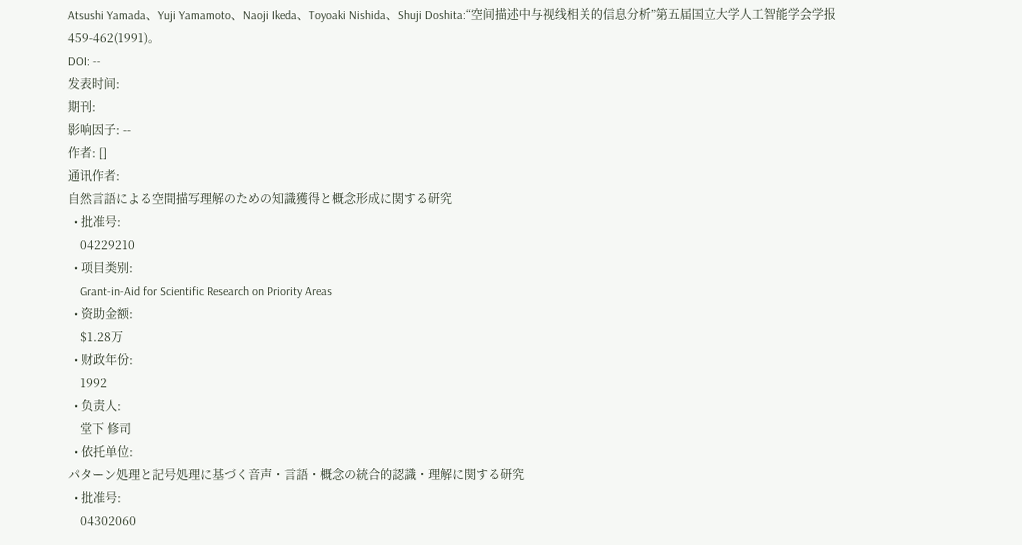Atsushi Yamada、Yuji Yamamoto、Naoji Ikeda、Toyoaki Nishida、Shuji Doshita:“空间描述中与视线相关的信息分析”第五届国立大学人工智能学会学报459-462(1991)。
DOI: --
发表时间:
期刊:
影响因子: --
作者: []
通讯作者:
自然言語による空間描写理解のための知識獲得と概念形成に関する研究
  • 批准号:
    04229210
  • 项目类别:
    Grant-in-Aid for Scientific Research on Priority Areas
  • 资助金额:
    $1.28万
  • 财政年份:
    1992
  • 负责人:
    堂下 修司
  • 依托单位:
パターン処理と記号処理に基づく音声・言語・概念の統合的認識・理解に関する研究
  • 批准号:
    04302060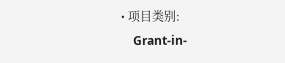• 项目类别:
    Grant-in-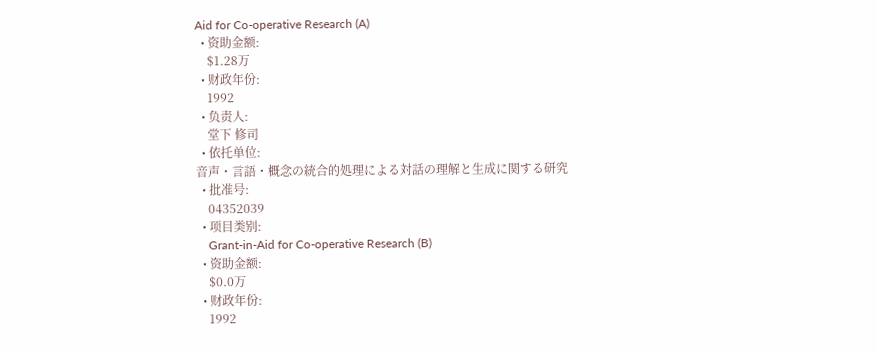Aid for Co-operative Research (A)
  • 资助金额:
    $1.28万
  • 财政年份:
    1992
  • 负责人:
    堂下 修司
  • 依托单位:
音声・言語・概念の統合的処理による対話の理解と生成に関する研究
  • 批准号:
    04352039
  • 项目类别:
    Grant-in-Aid for Co-operative Research (B)
  • 资助金额:
    $0.0万
  • 财政年份:
    1992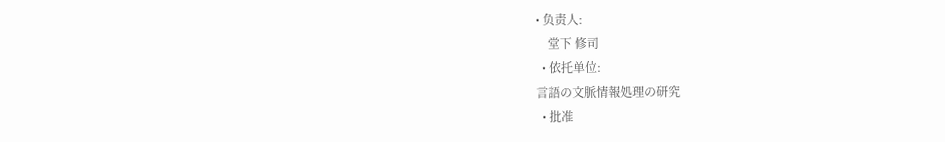• 负责人:
    堂下 修司
  • 依托单位:
言語の文脈情報処理の研究
  • 批准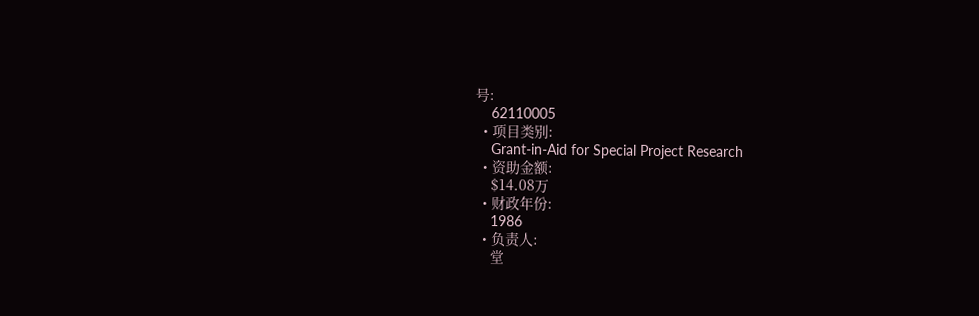号:
    62110005
  • 项目类别:
    Grant-in-Aid for Special Project Research
  • 资助金额:
    $14.08万
  • 财政年份:
    1986
  • 负责人:
    堂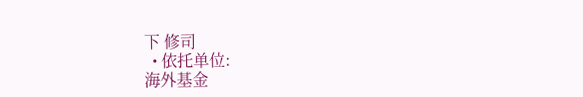下 修司
  • 依托单位:
海外基金